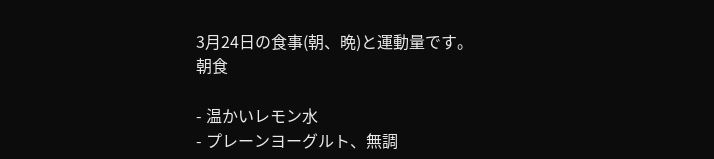3月24日の食事(朝、晩)と運動量です。
朝食

- 温かいレモン水
- プレーンヨーグルト、無調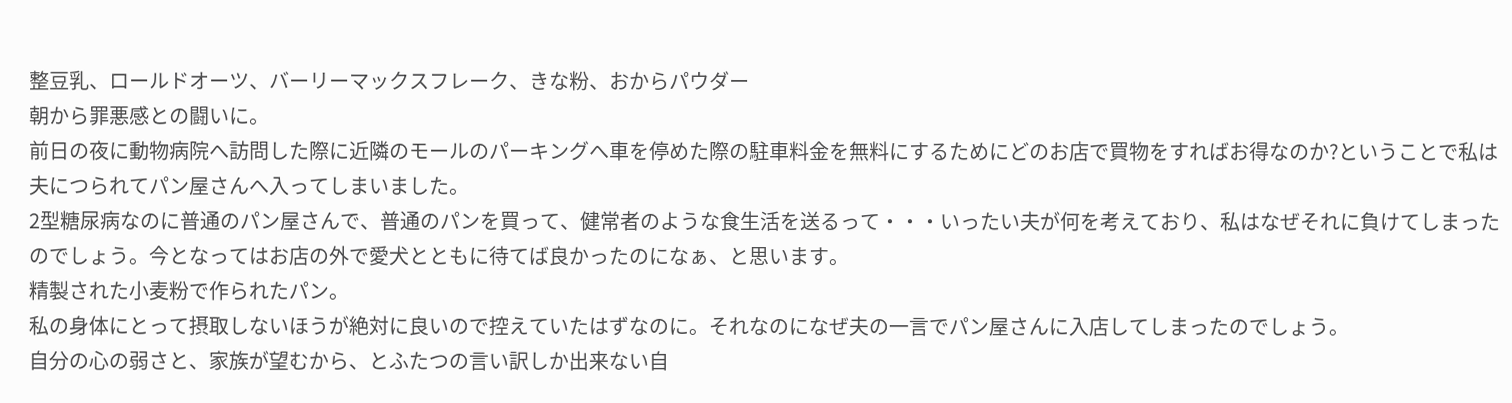整豆乳、ロールドオーツ、バーリーマックスフレーク、きな粉、おからパウダー
朝から罪悪感との闘いに。
前日の夜に動物病院へ訪問した際に近隣のモールのパーキングへ車を停めた際の駐車料金を無料にするためにどのお店で買物をすればお得なのか?ということで私は夫につられてパン屋さんへ入ってしまいました。
2型糖尿病なのに普通のパン屋さんで、普通のパンを買って、健常者のような食生活を送るって・・・いったい夫が何を考えており、私はなぜそれに負けてしまったのでしょう。今となってはお店の外で愛犬とともに待てば良かったのになぁ、と思います。
精製された小麦粉で作られたパン。
私の身体にとって摂取しないほうが絶対に良いので控えていたはずなのに。それなのになぜ夫の一言でパン屋さんに入店してしまったのでしょう。
自分の心の弱さと、家族が望むから、とふたつの言い訳しか出来ない自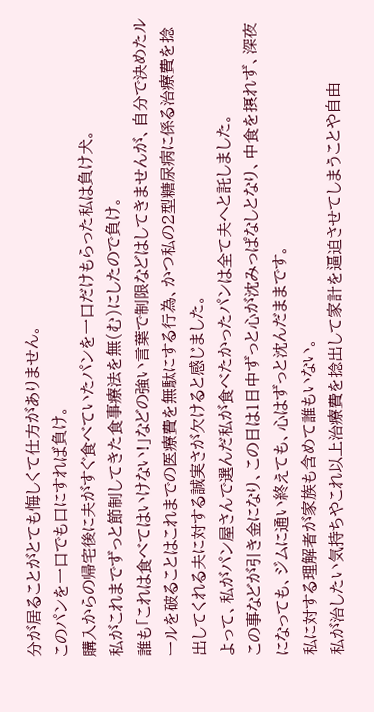分が居ることがとても悔しくて仕方がありません。
このパンを一口でも口にすれば負け。
購入からの帰宅後に夫がすぐ食べていたパンを一口だけもらった私は負け犬。
私がこれまでずっと節制してきた食事療法を無(む)にしたので負け。
誰も「これは食べてはいけない!」などの強い言葉で制限などはしてきませんが、自分で決めたルールを破ることはこれまでの医療費を無駄にする行為、かつ私の2型糖尿病に係る治療費を捻出してくれる夫に対する誠実さが欠けると感じました。
よって、私がパン屋さんで選んだ私が食べたかったパンは全て夫へと託しました。
この事などが引き金になり、この日は1日中ずっと心が沈みっぱなしとなり、中食を摂れず、深夜になっても、ジムに通い終えても、心はずっと沈んだままです。
私に対する理解者が家族も含めて誰もいない。
私が治したい気持ちやこれ以上治療費を捻出して家計を逼迫させてしまうことや自由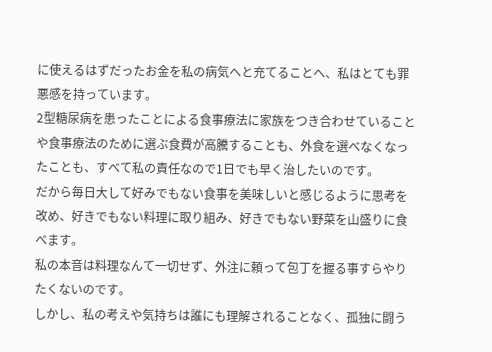に使えるはずだったお金を私の病気へと充てることへ、私はとても罪悪感を持っています。
2型糖尿病を患ったことによる食事療法に家族をつき合わせていることや食事療法のために選ぶ食費が高騰することも、外食を選べなくなったことも、すべて私の責任なので1日でも早く治したいのです。
だから毎日大して好みでもない食事を美味しいと感じるように思考を改め、好きでもない料理に取り組み、好きでもない野菜を山盛りに食べます。
私の本音は料理なんて一切せず、外注に頼って包丁を握る事すらやりたくないのです。
しかし、私の考えや気持ちは誰にも理解されることなく、孤独に闘う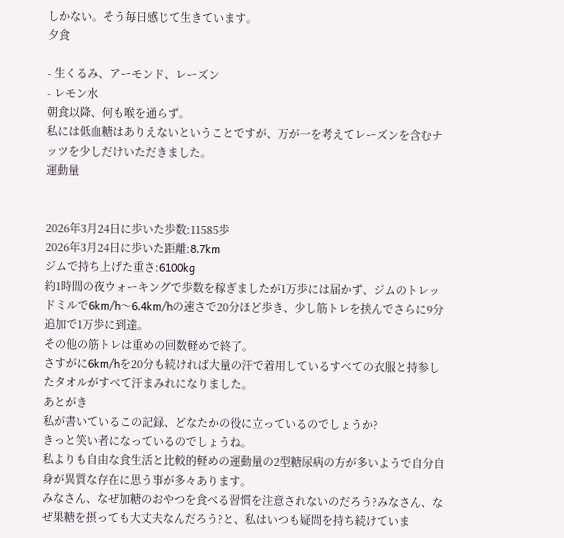しかない。そう毎日感じて生きています。
夕食

- 生くるみ、アーモンド、レーズン
- レモン水
朝食以降、何も喉を通らず。
私には低血糖はありえないということですが、万が一を考えてレーズンを含むナッツを少しだけいただきました。
運動量


2026年3月24日に歩いた歩数:11585歩
2026年3月24日に歩いた距離:8.7km
ジムで持ち上げた重さ:6100kg
約1時間の夜ウォーキングで歩数を稼ぎましたが1万歩には届かず、ジムのトレッドミルで6km/h〜6.4km/hの速さで20分ほど歩き、少し筋トレを挟んでさらに9分追加で1万歩に到達。
その他の筋トレは重めの回数軽めで終了。
さすがに6km/hを20分も続ければ大量の汗で着用しているすべての衣服と持参したタオルがすべて汗まみれになりました。
あとがき
私が書いているこの記録、どなたかの役に立っているのでしょうか?
きっと笑い者になっているのでしょうね。
私よりも自由な食生活と比較的軽めの運動量の2型糖尿病の方が多いようで自分自身が異質な存在に思う事が多々あります。
みなさん、なぜ加糖のおやつを食べる習慣を注意されないのだろう?みなさん、なぜ果糖を摂っても大丈夫なんだろう?と、私はいつも疑問を持ち続けていま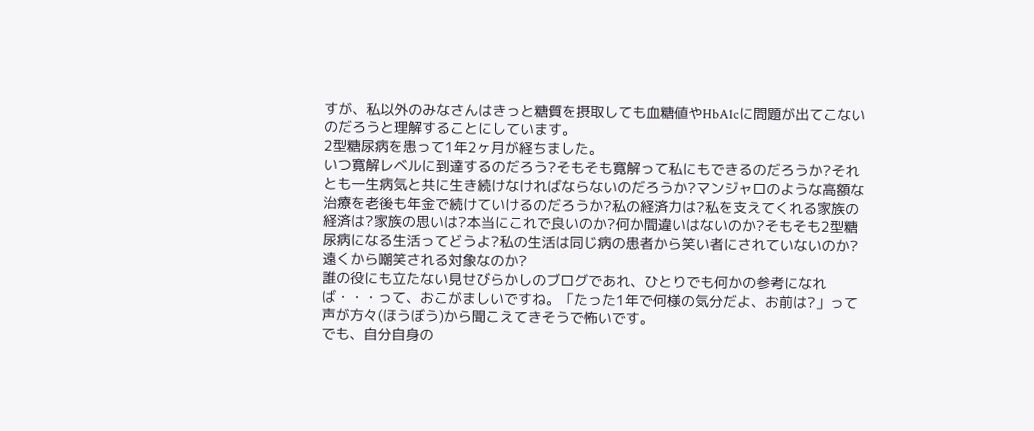すが、私以外のみなさんはきっと糖質を摂取しても血糖値やHbA1cに問題が出てこないのだろうと理解することにしています。
2型糖尿病を患って1年2ヶ月が経ちました。
いつ寛解レベルに到達するのだろう?そもそも寛解って私にもできるのだろうか?それとも一生病気と共に生き続けなければならないのだろうか?マンジャロのような高額な治療を老後も年金で続けていけるのだろうか?私の経済力は?私を支えてくれる家族の経済は?家族の思いは?本当にこれで良いのか?何か間違いはないのか?そもそも2型糖尿病になる生活ってどうよ?私の生活は同じ病の患者から笑い者にされていないのか?遠くから嘲笑される対象なのか?
誰の役にも立たない見せびらかしのブログであれ、ひとりでも何かの参考になれば・・・って、おこがましいですね。「たった1年で何様の気分だよ、お前は?」って声が方々(ほうぼう)から聞こえてきそうで怖いです。
でも、自分自身の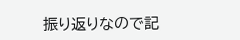振り返りなので記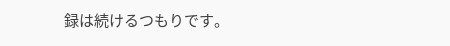録は続けるつもりです。